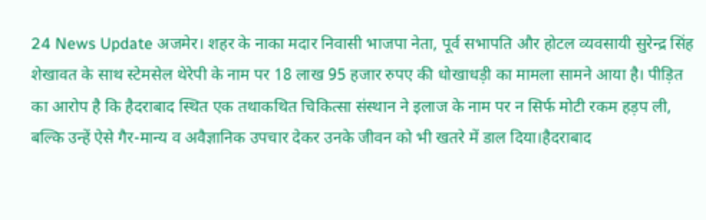24 News Update अजमेर। शहर के नाका मदार निवासी भाजपा नेता, पूर्व सभापति और होटल व्यवसायी सुरेन्द्र सिंह शेखावत के साथ स्टेमसेल थेरेपी के नाम पर 18 लाख 95 हजार रुपए की धोखाधड़ी का मामला सामने आया है। पीड़ित का आरोप है कि हैदराबाद स्थित एक तथाकथित चिकित्सा संस्थान ने इलाज के नाम पर न सिर्फ मोटी रकम हड़प ली, बल्कि उन्हें ऐसे गैर-मान्य व अवैज्ञानिक उपचार देकर उनके जीवन को भी खतरे में डाल दिया।हैदराबाद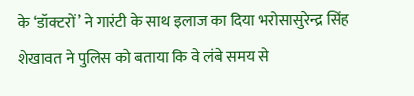के ‘डॉक्टरों’ ने गारंटी के साथ इलाज का दिया भरोसासुरेन्द्र सिंह शेखावत ने पुलिस को बताया कि वे लंबे समय से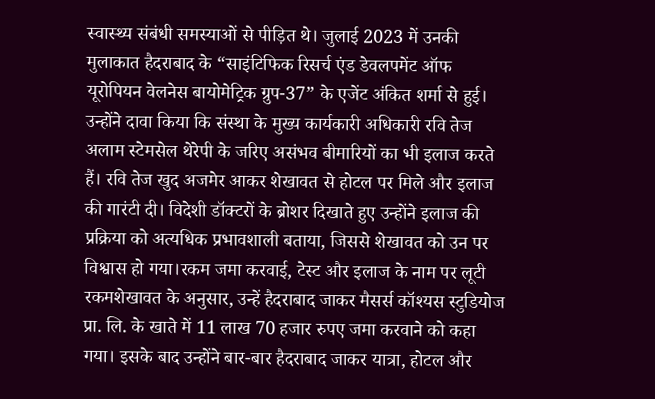स्वास्थ्य संबंधी समस्याओं से पीड़ित थे। जुलाई 2023 में उनकी मुलाकात हैदराबाद के “साइंटिफिक रिसर्च एंड डेवलपमेंट ऑफ यूरोपियन वेलनेस बायोमेट्रिक ग्रुप-37” के एजेंट अंकित शर्मा से हुई। उन्होंने दावा किया कि संस्था के मुख्य कार्यकारी अधिकारी रवि तेज अलाम स्टेमसेल थेरेपी के जरिए असंभव बीमारियों का भी इलाज करते हैं। रवि तेज खुद अजमेर आकर शेखावत से होटल पर मिले और इलाज की गारंटी दी। विदेशी डॉक्टरों के ब्रोशर दिखाते हुए उन्होंने इलाज की प्रक्रिया को अत्यधिक प्रभावशाली बताया, जिससे शेखावत को उन पर विश्वास हो गया।रकम जमा करवाई, टेस्ट और इलाज के नाम पर लूटी रकमशेखावत के अनुसार, उन्हें हैदराबाद जाकर मैसर्स कॉश्यस स्टुडियोज प्रा. लि. के खाते में 11 लाख 70 हजार रुपए जमा करवाने को कहा गया। इसके बाद उन्होंने बार-बार हैदराबाद जाकर यात्रा, होटल और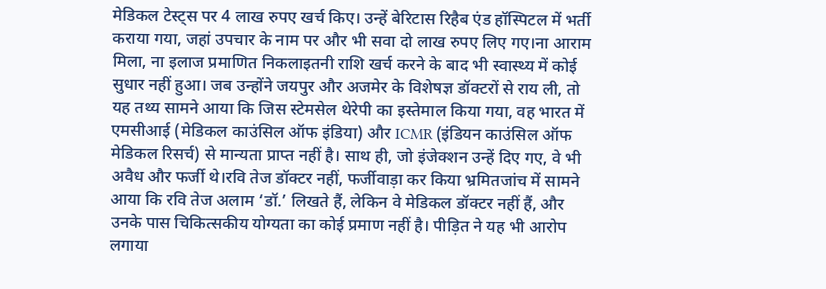मेडिकल टेस्ट्स पर 4 लाख रुपए खर्च किए। उन्हें बेरिटास रिहैब एंड हॉस्पिटल में भर्ती कराया गया, जहां उपचार के नाम पर और भी सवा दो लाख रुपए लिए गए।ना आराम मिला, ना इलाज प्रमाणित निकलाइतनी राशि खर्च करने के बाद भी स्वास्थ्य में कोई सुधार नहीं हुआ। जब उन्होंने जयपुर और अजमेर के विशेषज्ञ डॉक्टरों से राय ली, तो यह तथ्य सामने आया कि जिस स्टेमसेल थेरेपी का इस्तेमाल किया गया, वह भारत में एमसीआई (मेडिकल काउंसिल ऑफ इंडिया) और ICMR (इंडियन काउंसिल ऑफ मेडिकल रिसर्च) से मान्यता प्राप्त नहीं है। साथ ही, जो इंजेक्शन उन्हें दिए गए, वे भी अवैध और फर्जी थे।रवि तेज डॉक्टर नहीं, फर्जीवाड़ा कर किया भ्रमितजांच में सामने आया कि रवि तेज अलाम ‘डॉ.’ लिखते हैं, लेकिन वे मेडिकल डॉक्टर नहीं हैं, और उनके पास चिकित्सकीय योग्यता का कोई प्रमाण नहीं है। पीड़ित ने यह भी आरोप लगाया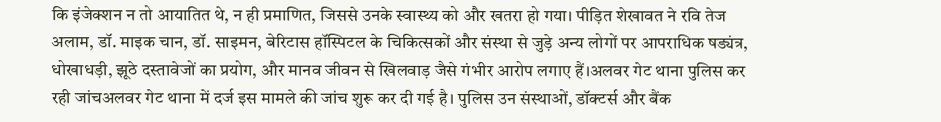कि इंजेक्शन न तो आयातित थे, न ही प्रमाणित, जिससे उनके स्वास्थ्य को और खतरा हो गया। पीड़ित शेखावत ने रवि तेज अलाम, डॉ. माइक चान, डॉ. साइमन, बेरिटास हॉस्पिटल के चिकित्सकों और संस्था से जुड़े अन्य लोगों पर आपराधिक षड्यंत्र, धोखाधड़ी, झूठे दस्तावेजों का प्रयोग, और मानव जीवन से खिलवाड़ जैसे गंभीर आरोप लगाए हैं।अलवर गेट थाना पुलिस कर रही जांचअलवर गेट थाना में दर्ज इस मामले की जांच शुरू कर दी गई है। पुलिस उन संस्थाओं, डॉक्टर्स और बैंक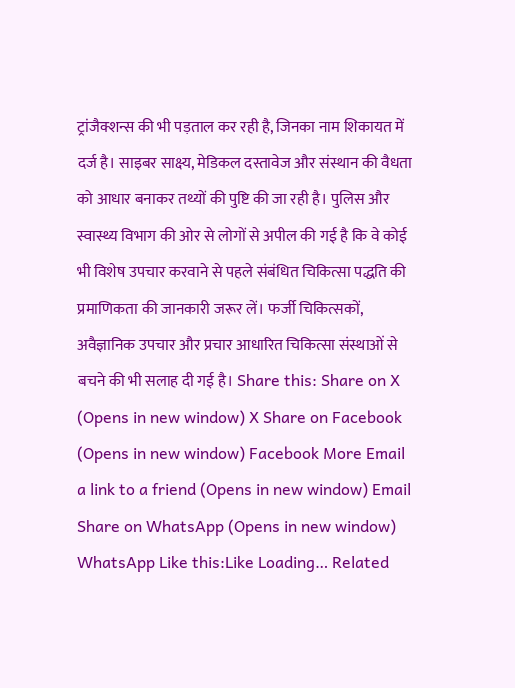ट्रांजैक्शन्स की भी पड़ताल कर रही है, जिनका नाम शिकायत में दर्ज है। साइबर साक्ष्य, मेडिकल दस्तावेज और संस्थान की वैधता को आधार बनाकर तथ्यों की पुष्टि की जा रही है। पुलिस और स्वास्थ्य विभाग की ओर से लोगों से अपील की गई है कि वे कोई भी विशेष उपचार करवाने से पहले संबंधित चिकित्सा पद्धति की प्रमाणिकता की जानकारी जरूर लें। फर्जी चिकित्सकों, अवैज्ञानिक उपचार और प्रचार आधारित चिकित्सा संस्थाओं से बचने की भी सलाह दी गई है। Share this: Share on X (Opens in new window) X Share on Facebook (Opens in new window) Facebook More Email a link to a friend (Opens in new window) Email Share on WhatsApp (Opens in new window) WhatsApp Like this:Like Loading… Related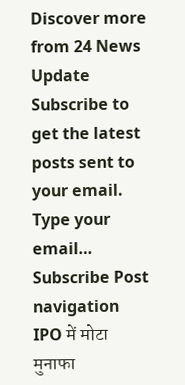Discover more from 24 News Update Subscribe to get the latest posts sent to your email. Type your email… Subscribe Post navigation IPO में मोटा मुनाफा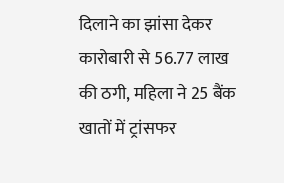दिलाने का झांसा देकर कारोबारी से 56.77 लाख की ठगी, महिला ने 25 बैंक खातों में ट्रांसफर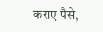कराए पैसे,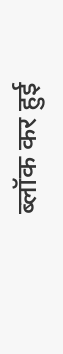ब्लॉक कर हुई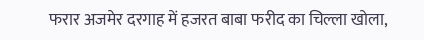फरार अजमेर दरगाह में हजरत बाबा फरीद का चिल्ला खोला,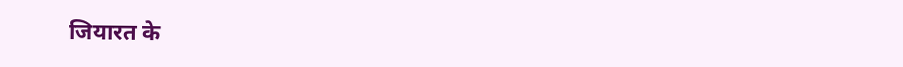जियारत के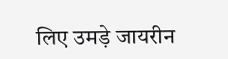लिए उमड़े जायरीन